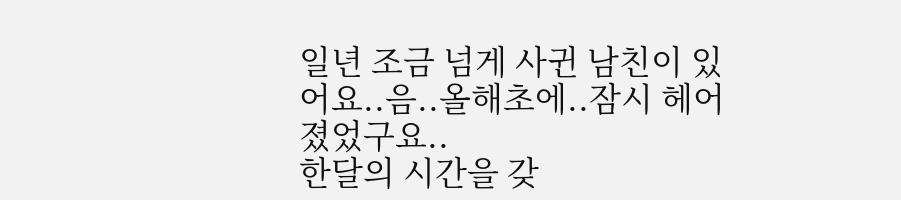일년 조금 넘게 사귄 남친이 있어요..음..올해초에..잠시 헤어졌었구요..
한달의 시간을 갖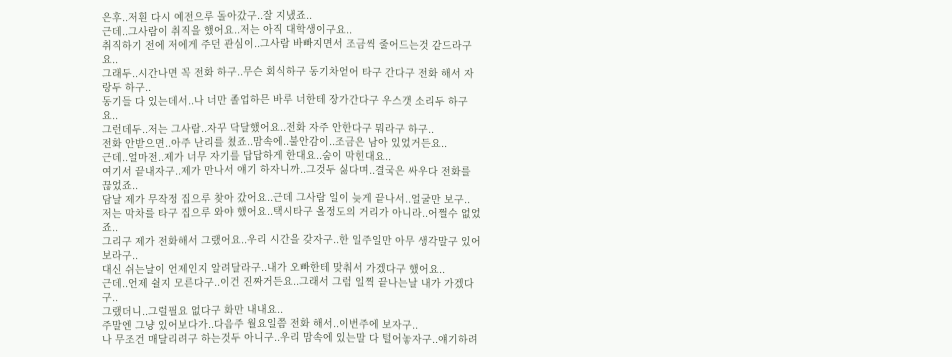은후..저흰 다시 예전으루 돌아갔구..잘 지냈죠..
근데..그사람이 취직을 했어요..저는 아직 대학생이구요..
취직하기 전에 저에게 주던 관심이..그사람 바빠지면서 조금씩 줄어드는것 같드라구요..
그래두..시간나면 꼭 전화 하구..무슨 회식하구 동기차얻어 타구 간다구 전화 해서 자랑두 하구..
동기들 다 있는데서..나 너만 졸업하믄 바루 너한테 장가간다구 우스갯 소리두 하구요..
그런데두..저는 그사람..자꾸 닥달했어요..전화 자주 안한다구 뭐라구 하구..
전화 안받으면..아주 난리를 쳤죠..맘속에..불안감이..조금은 남아 있었거든요..
근데..얼마전..제가 너무 자기를 답답하게 한대요..숨이 막힌대요..
여기서 끝내자구..제가 만나서 얘기 하자니까..그것두 싫다며..결국은 싸우다 전화를 끊었죠..
담날 제가 무작정 집으루 찾아 갔어요..근데 그사람 일이 늦게 끝나서..얼굴만 보구..
저는 막차를 타구 집으루 와야 했어요..택시타구 올정도의 거리가 아니라..어쩔수 없었죠..
그리구 제가 전화해서 그랬어요..우리 시간을 갖자구..한 일주일만 아무 생각말구 있어보라구..
대신 쉬는날이 언제인지 알려달라구..내가 오빠한테 맞춰서 가겠다구 했어요..
근데..언제 쉴지 모른다구..이건 진짜거든요..그래서 그럼 일찍 끝나는날 내가 가겠다구..
그랬더니..그럴필요 없다구 화만 내내요..
주말엔 그냥 있어보다가..다음주 월요일쯤 전화 해서..이번주에 보자구..
나 무조건 매달리려구 하는것두 아니구..우리 맘속에 있는말 다 털어놓자구..얘기하려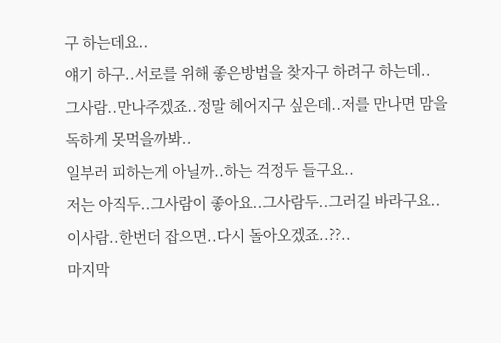구 하는데요..
얘기 하구..서로를 위해 좋은방법을 찾자구 하려구 하는데..
그사람..만나주겠죠..정말 헤어지구 싶은데..저를 만나면 맘을 독하게 못먹을까봐..
일부러 피하는게 아닐까..하는 걱정두 들구요..
저는 아직두..그사람이 좋아요..그사람두..그러길 바라구요..
이사람..한번더 잡으면..다시 돌아오겠죠..??..
마지막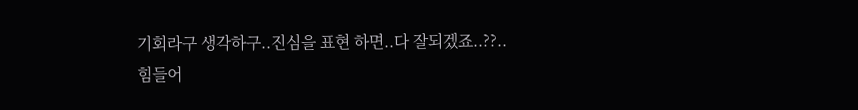기회라구 생각하구..진심을 표현 하면..다 잘되겠죠..??..
힘들어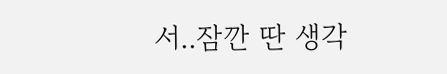서..잠깐 딴 생각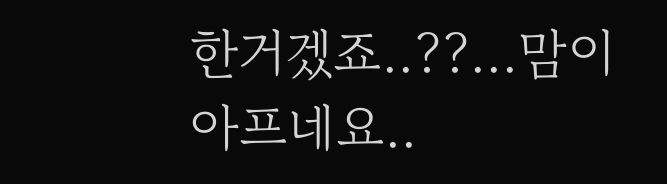한거겠죠..??...맘이 아프네요..